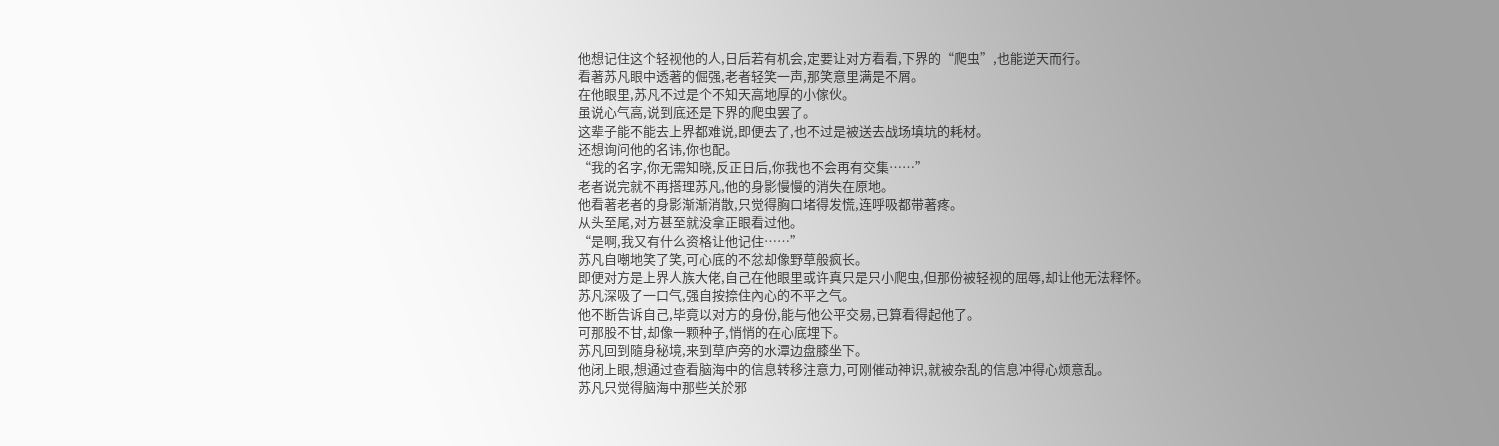他想记住这个轻视他的人,日后若有机会,定要让对方看看,下界的“爬虫”,也能逆天而行。
看著苏凡眼中透著的倔强,老者轻笑一声,那笑意里满是不屑。
在他眼里,苏凡不过是个不知天高地厚的小傢伙。
虽说心气高,说到底还是下界的爬虫罢了。
这辈子能不能去上界都难说,即便去了,也不过是被送去战场填坑的耗材。
还想询问他的名讳,你也配。
“我的名字,你无需知晓,反正日后,你我也不会再有交集……”
老者说完就不再搭理苏凡,他的身影慢慢的消失在原地。
他看著老者的身影渐渐消散,只觉得胸口堵得发慌,连呼吸都带著疼。
从头至尾,对方甚至就没拿正眼看过他。
“是啊,我又有什么资格让他记住……”
苏凡自嘲地笑了笑,可心底的不忿却像野草般疯长。
即便对方是上界人族大佬,自己在他眼里或许真只是只小爬虫,但那份被轻视的屈辱,却让他无法释怀。
苏凡深吸了一口气,强自按捺住內心的不平之气。
他不断告诉自己,毕竟以对方的身份,能与他公平交易,已算看得起他了。
可那股不甘,却像一颗种子,悄悄的在心底埋下。
苏凡回到隨身秘境,来到草庐旁的水潭边盘膝坐下。
他闭上眼,想通过查看脑海中的信息转移注意力,可刚催动神识,就被杂乱的信息冲得心烦意乱。
苏凡只觉得脑海中那些关於邪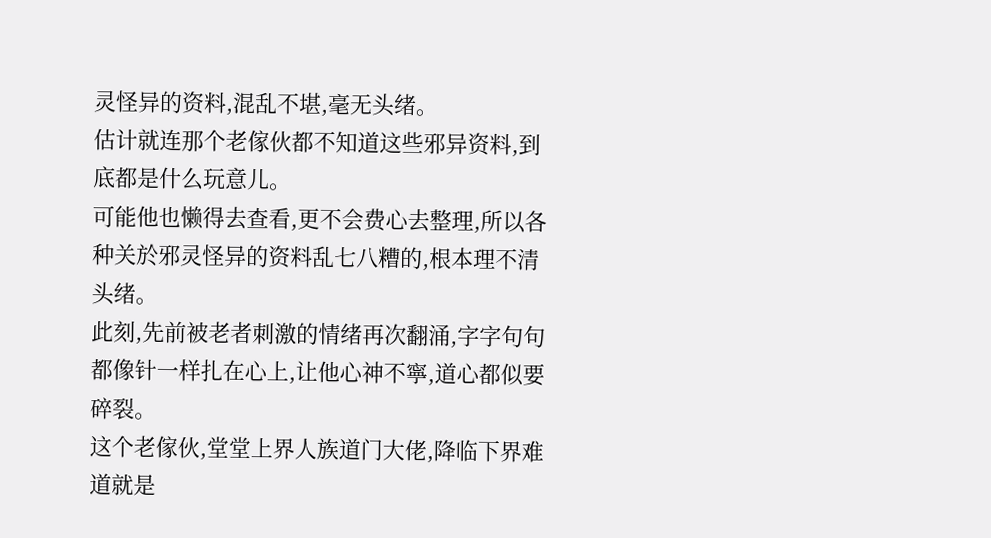灵怪异的资料,混乱不堪,毫无头绪。
估计就连那个老傢伙都不知道这些邪异资料,到底都是什么玩意儿。
可能他也懒得去查看,更不会费心去整理,所以各种关於邪灵怪异的资料乱七八糟的,根本理不清头绪。
此刻,先前被老者刺激的情绪再次翻涌,字字句句都像针一样扎在心上,让他心神不寧,道心都似要碎裂。
这个老傢伙,堂堂上界人族道门大佬,降临下界难道就是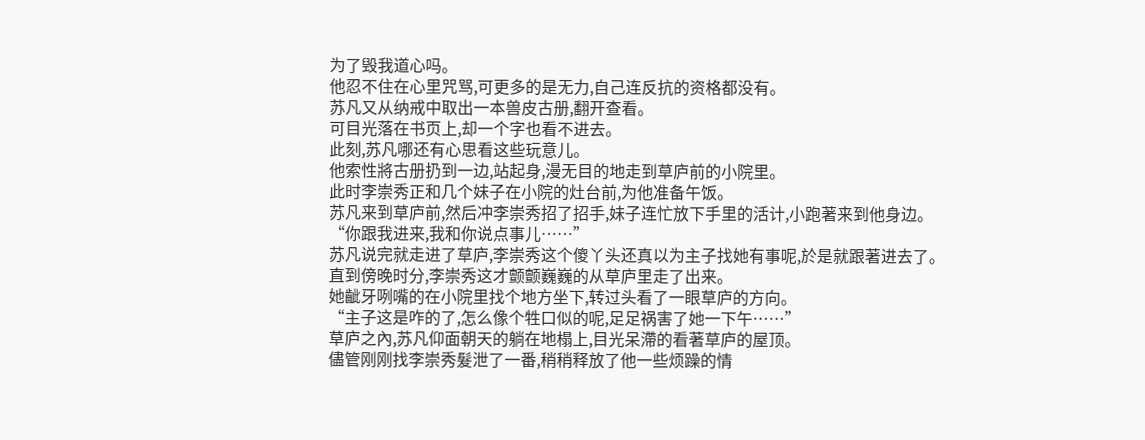为了毁我道心吗。
他忍不住在心里咒骂,可更多的是无力,自己连反抗的资格都没有。
苏凡又从纳戒中取出一本兽皮古册,翻开查看。
可目光落在书页上,却一个字也看不进去。
此刻,苏凡哪还有心思看这些玩意儿。
他索性將古册扔到一边,站起身,漫无目的地走到草庐前的小院里。
此时李崇秀正和几个妹子在小院的灶台前,为他准备午饭。
苏凡来到草庐前,然后冲李崇秀招了招手,妹子连忙放下手里的活计,小跑著来到他身边。
“你跟我进来,我和你说点事儿……”
苏凡说完就走进了草庐,李崇秀这个傻丫头还真以为主子找她有事呢,於是就跟著进去了。
直到傍晚时分,李崇秀这才颤颤巍巍的从草庐里走了出来。
她齜牙咧嘴的在小院里找个地方坐下,转过头看了一眼草庐的方向。
“主子这是咋的了,怎么像个牲口似的呢,足足祸害了她一下午……”
草庐之內,苏凡仰面朝天的躺在地榻上,目光呆滯的看著草庐的屋顶。
儘管刚刚找李崇秀髮泄了一番,稍稍释放了他一些烦躁的情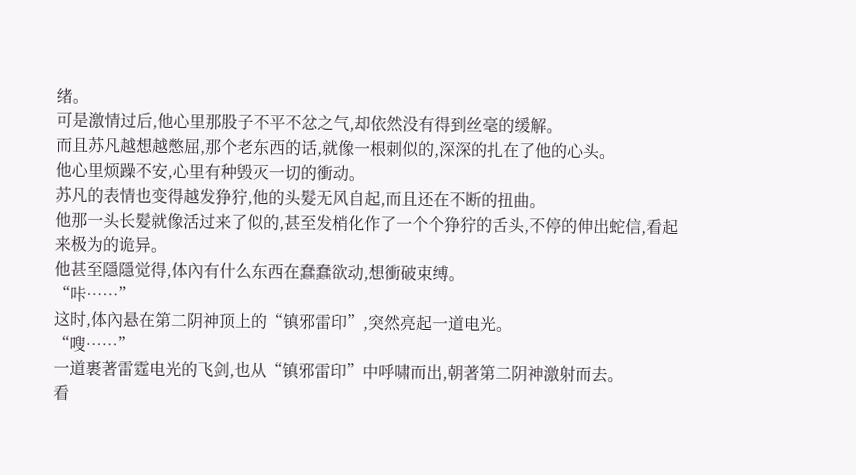绪。
可是激情过后,他心里那股子不平不忿之气,却依然没有得到丝毫的缓解。
而且苏凡越想越憋屈,那个老东西的话,就像一根刺似的,深深的扎在了他的心头。
他心里烦躁不安,心里有种毁灭一切的衝动。
苏凡的表情也变得越发狰狞,他的头髮无风自起,而且还在不断的扭曲。
他那一头长髮就像活过来了似的,甚至发梢化作了一个个狰狞的舌头,不停的伸出蛇信,看起来极为的诡异。
他甚至隱隱觉得,体內有什么东西在蠢蠢欲动,想衝破束缚。
“咔……”
这时,体內悬在第二阴神顶上的“镇邪雷印”,突然亮起一道电光。
“嗖……”
一道裹著雷霆电光的飞剑,也从“镇邪雷印”中呼啸而出,朝著第二阴神激射而去。
看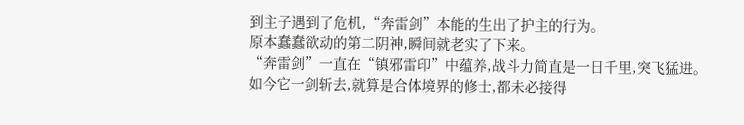到主子遇到了危机,“奔雷剑”本能的生出了护主的行为。
原本蠢蠢欲动的第二阴神,瞬间就老实了下来。
“奔雷剑”一直在“镇邪雷印”中蕴养,战斗力简直是一日千里,突飞猛进。
如今它一剑斩去,就算是合体境界的修士,都未必接得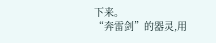下来。
“奔雷剑”的器灵,用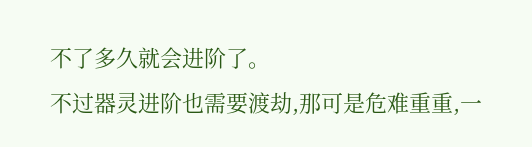不了多久就会进阶了。
不过器灵进阶也需要渡劫,那可是危难重重,一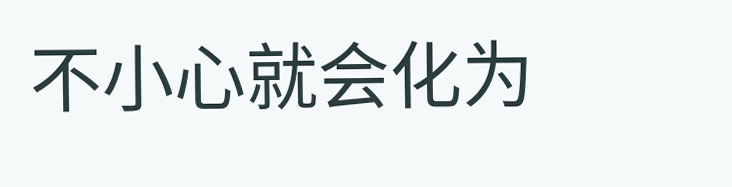不小心就会化为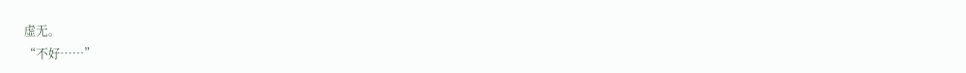虚无。
“不好……”